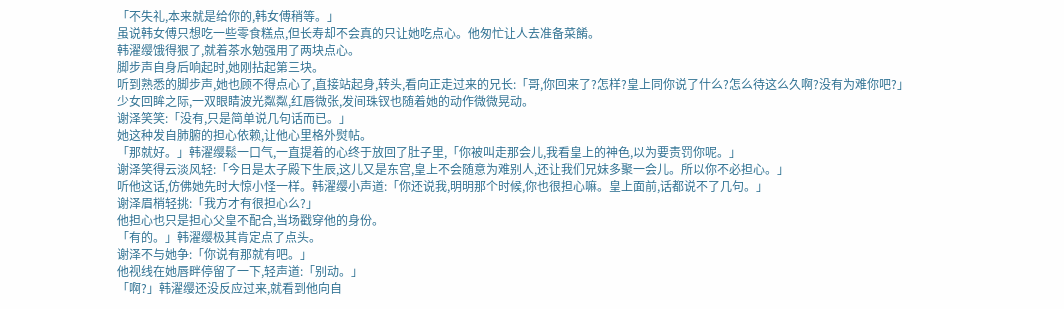「不失礼,本来就是给你的,韩女傅稍等。」
虽说韩女傅只想吃一些零食糕点,但长寿却不会真的只让她吃点心。他匆忙让人去准备菜餚。
韩濯缨饿得狠了,就着茶水勉强用了两块点心。
脚步声自身后响起时,她刚拈起第三块。
听到熟悉的脚步声,她也顾不得点心了,直接站起身,转头,看向正走过来的兄长:「哥,你回来了?怎样?皇上同你说了什么?怎么待这么久啊?没有为难你吧?」
少女回眸之际,一双眼睛波光粼粼,红唇微张,发间珠钗也随着她的动作微微晃动。
谢泽笑笑:「没有,只是简单说几句话而已。」
她这种发自肺腑的担心依赖,让他心里格外熨帖。
「那就好。」韩濯缨鬆一口气,一直提着的心终于放回了肚子里,「你被叫走那会儿,我看皇上的神色,以为要责罚你呢。」
谢泽笑得云淡风轻:「今日是太子殿下生辰,这儿又是东宫,皇上不会随意为难别人,还让我们兄妹多聚一会儿。所以你不必担心。」
听他这话,仿佛她先时大惊小怪一样。韩濯缨小声道:「你还说我,明明那个时候,你也很担心嘛。皇上面前,话都说不了几句。」
谢泽眉梢轻挑:「我方才有很担心么?」
他担心也只是担心父皇不配合,当场戳穿他的身份。
「有的。」韩濯缨极其肯定点了点头。
谢泽不与她争:「你说有那就有吧。」
他视线在她唇畔停留了一下,轻声道:「别动。」
「啊?」韩濯缨还没反应过来,就看到他向自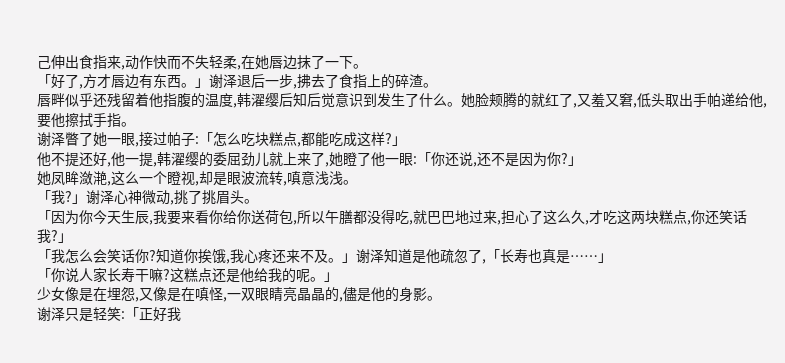己伸出食指来,动作快而不失轻柔,在她唇边抹了一下。
「好了,方才唇边有东西。」谢泽退后一步,拂去了食指上的碎渣。
唇畔似乎还残留着他指腹的温度,韩濯缨后知后觉意识到发生了什么。她脸颊腾的就红了,又羞又窘,低头取出手帕递给他,要他擦拭手指。
谢泽瞥了她一眼,接过帕子:「怎么吃块糕点,都能吃成这样?」
他不提还好,他一提,韩濯缨的委屈劲儿就上来了,她瞪了他一眼:「你还说,还不是因为你?」
她凤眸潋滟,这么一个瞪视,却是眼波流转,嗔意浅浅。
「我?」谢泽心神微动,挑了挑眉头。
「因为你今天生辰,我要来看你给你送荷包,所以午膳都没得吃,就巴巴地过来,担心了这么久,才吃这两块糕点,你还笑话我?」
「我怎么会笑话你?知道你挨饿,我心疼还来不及。」谢泽知道是他疏忽了,「长寿也真是……」
「你说人家长寿干嘛?这糕点还是他给我的呢。」
少女像是在埋怨,又像是在嗔怪,一双眼睛亮晶晶的,儘是他的身影。
谢泽只是轻笑:「正好我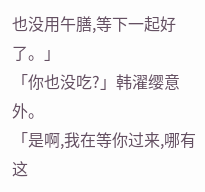也没用午膳,等下一起好了。」
「你也没吃?」韩濯缨意外。
「是啊,我在等你过来,哪有这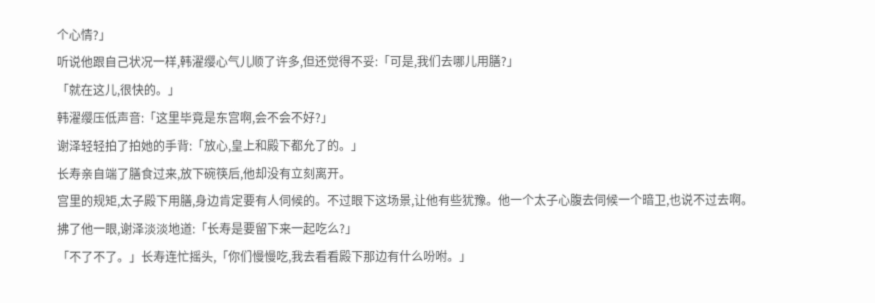个心情?」
听说他跟自己状况一样,韩濯缨心气儿顺了许多,但还觉得不妥:「可是,我们去哪儿用膳?」
「就在这儿,很快的。」
韩濯缨压低声音:「这里毕竟是东宫啊,会不会不好?」
谢泽轻轻拍了拍她的手背:「放心,皇上和殿下都允了的。」
长寿亲自端了膳食过来,放下碗筷后,他却没有立刻离开。
宫里的规矩,太子殿下用膳,身边肯定要有人伺候的。不过眼下这场景,让他有些犹豫。他一个太子心腹去伺候一个暗卫,也说不过去啊。
拂了他一眼,谢泽淡淡地道:「长寿是要留下来一起吃么?」
「不了不了。」长寿连忙摇头,「你们慢慢吃,我去看看殿下那边有什么吩咐。」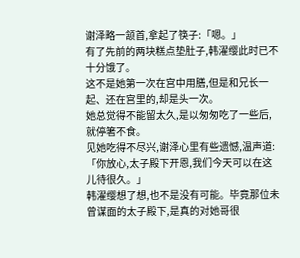谢泽略一颔首,拿起了筷子:「嗯。」
有了先前的两块糕点垫肚子,韩濯缨此时已不十分饿了。
这不是她第一次在宫中用膳,但是和兄长一起、还在宫里的,却是头一次。
她总觉得不能留太久,是以匆匆吃了一些后,就停箸不食。
见她吃得不尽兴,谢泽心里有些遗憾,温声道:「你放心,太子殿下开恩,我们今天可以在这儿待很久。」
韩濯缨想了想,也不是没有可能。毕竟那位未曾谋面的太子殿下,是真的对她哥很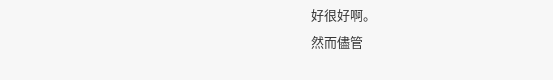好很好啊。
然而儘管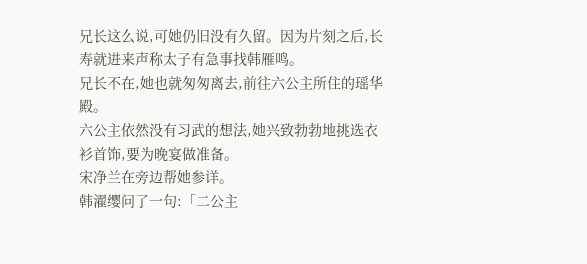兄长这么说,可她仍旧没有久留。因为片刻之后,长寿就进来声称太子有急事找韩雁鸣。
兄长不在,她也就匆匆离去,前往六公主所住的瑶华殿。
六公主依然没有习武的想法,她兴致勃勃地挑选衣衫首饰,要为晚宴做准备。
宋净兰在旁边帮她参详。
韩濯缨问了一句:「二公主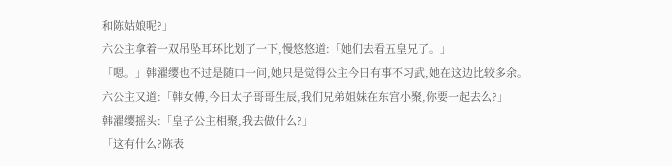和陈姑娘呢?」
六公主拿着一双吊坠耳环比划了一下,慢悠悠道:「她们去看五皇兄了。」
「嗯。」韩濯缨也不过是随口一问,她只是觉得公主今日有事不习武,她在这边比较多余。
六公主又道:「韩女傅,今日太子哥哥生辰,我们兄弟姐妹在东宫小聚,你要一起去么?」
韩濯缨摇头:「皇子公主相聚,我去做什么?」
「这有什么?陈表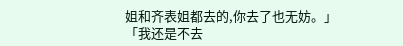姐和齐表姐都去的,你去了也无妨。」
「我还是不去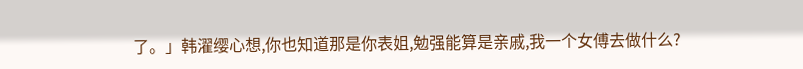了。」韩濯缨心想,你也知道那是你表姐,勉强能算是亲戚,我一个女傅去做什么?